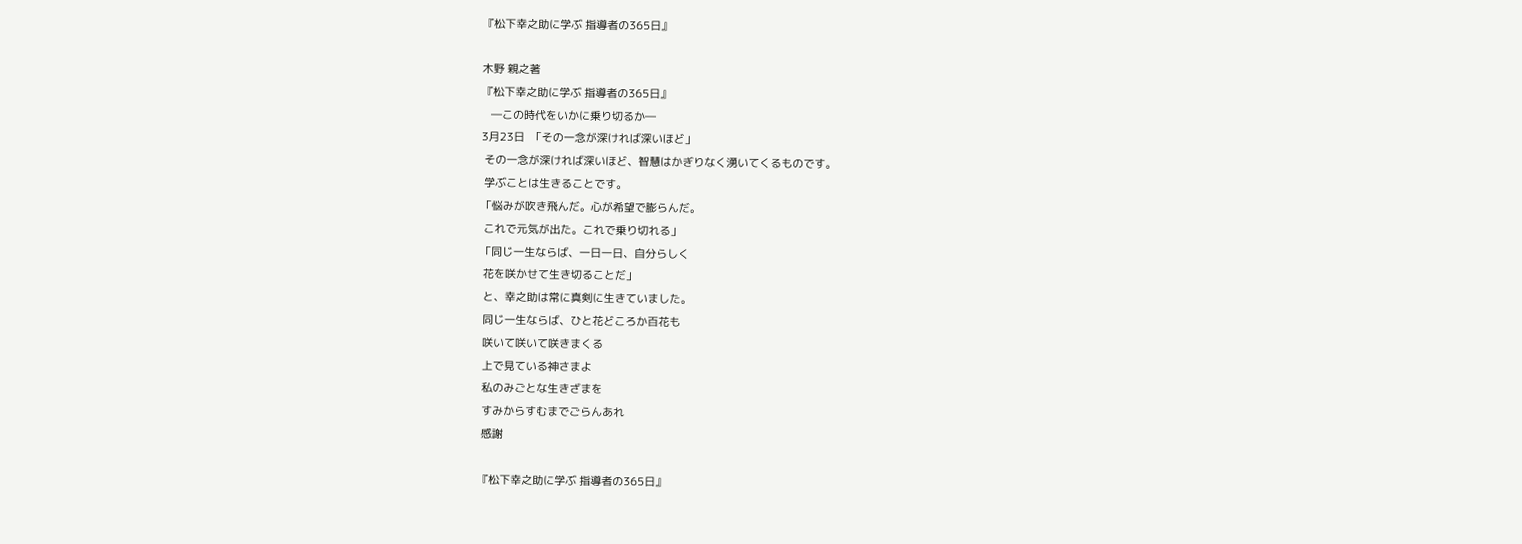『松下幸之助に学ぶ 指導者の365日』

木野 親之著
『松下幸之助に学ぶ 指導者の365日』
   ―この時代をいかに乗り切るか―
3月23日  「その一念が深ければ深いほど」
 その一念が深ければ深いほど、智慧はかぎりなく湧いてくるものです。
 学ぶことは生きることです。
「悩みが吹き飛んだ。心が希望で膨らんだ。
 これで元気が出た。これで乗り切れる」
「同じ一生ならば、一日一日、自分らしく
 花を咲かせて生き切ることだ」
 と、幸之助は常に真剣に生きていました。
 同じ一生ならば、ひと花どころか百花も
 咲いて咲いて咲きまくる
 上で見ている神さまよ
 私のみごとな生きざまを
 すみからすむまでごらんあれ
 感謝

『松下幸之助に学ぶ 指導者の365日』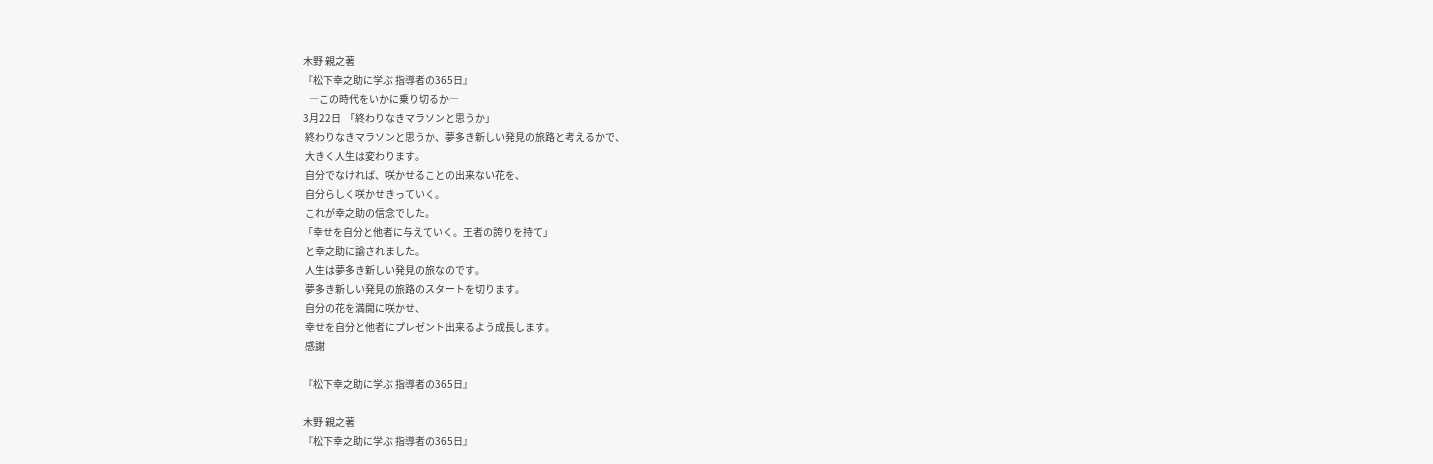木野 親之著
『松下幸之助に学ぶ 指導者の365日』
   ―この時代をいかに乗り切るか―
3月22日  「終わりなきマラソンと思うか」
 終わりなきマラソンと思うか、夢多き新しい発見の旅路と考えるかで、
 大きく人生は変わります。
 自分でなければ、咲かせることの出来ない花を、
 自分らしく咲かせきっていく。
 これが幸之助の信念でした。
「幸せを自分と他者に与えていく。王者の誇りを持て」
 と幸之助に諭されました。
 人生は夢多き新しい発見の旅なのです。
 夢多き新しい発見の旅路のスタートを切ります。
 自分の花を満開に咲かせ、
 幸せを自分と他者にプレゼント出来るよう成長します。
 感謝

『松下幸之助に学ぶ 指導者の365日』

木野 親之著
『松下幸之助に学ぶ 指導者の365日』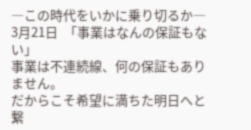―この時代をいかに乗り切るか―
3月21日  「事業はなんの保証もない」
事業は不連続線、何の保証もありません。
だからこそ希望に満ちた明日へと繋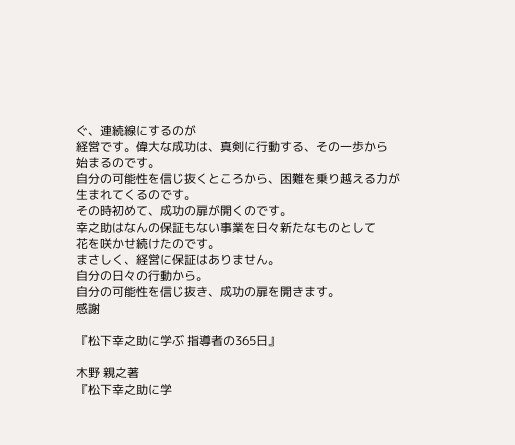ぐ、連続線にするのが
経営です。偉大な成功は、真剣に行動する、その一歩から
始まるのです。
自分の可能性を信じ抜くところから、困難を乗り越える力が
生まれてくるのです。
その時初めて、成功の扉が開くのです。
幸之助はなんの保証もない事業を日々新たなものとして
花を咲かせ続けたのです。
まさしく、経営に保証はありません。
自分の日々の行動から。
自分の可能性を信じ抜き、成功の扉を開きます。
感謝

『松下幸之助に学ぶ 指導者の365日』

木野 親之著
『松下幸之助に学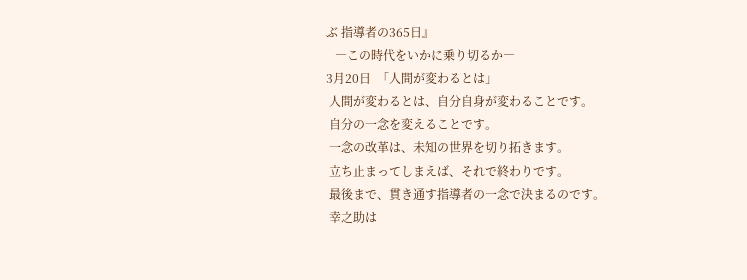ぶ 指導者の365日』
   ―この時代をいかに乗り切るか―
3月20日  「人間が変わるとは」
 人間が変わるとは、自分自身が変わることです。
 自分の一念を変えることです。
 一念の改革は、未知の世界を切り拓きます。
 立ち止まってしまえば、それで終わりです。
 最後まで、貫き通す指導者の一念で決まるのです。
 幸之助は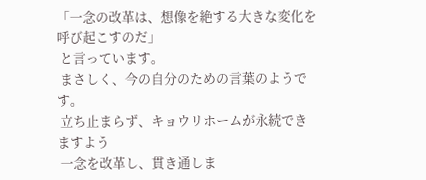「一念の改革は、想像を絶する大きな変化を呼び起こすのだ」
 と言っています。
 まさしく、今の自分のための言葉のようです。
 立ち止まらず、キョウリホームが永続できますよう
 一念を改革し、貫き通しま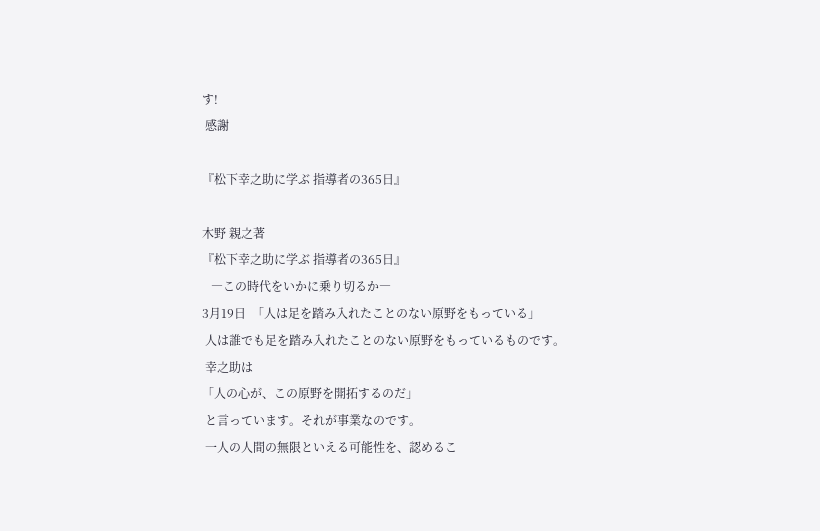す!
 感謝

『松下幸之助に学ぶ 指導者の365日』

木野 親之著
『松下幸之助に学ぶ 指導者の365日』
   ―この時代をいかに乗り切るか―
3月19日  「人は足を踏み入れたことのない原野をもっている」
 人は誰でも足を踏み入れたことのない原野をもっているものです。
 幸之助は
「人の心が、この原野を開拓するのだ」
 と言っています。それが事業なのです。
 一人の人間の無限といえる可能性を、認めるこ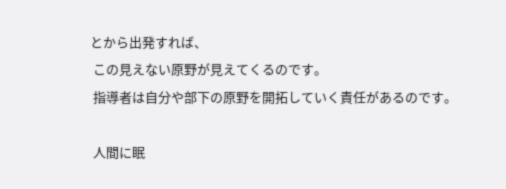とから出発すれば、
 この見えない原野が見えてくるのです。
 指導者は自分や部下の原野を開拓していく責任があるのです。

 人間に眠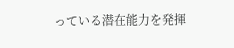っている潜在能力を発揮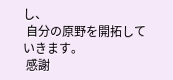し、
 自分の原野を開拓していきます。
 感謝